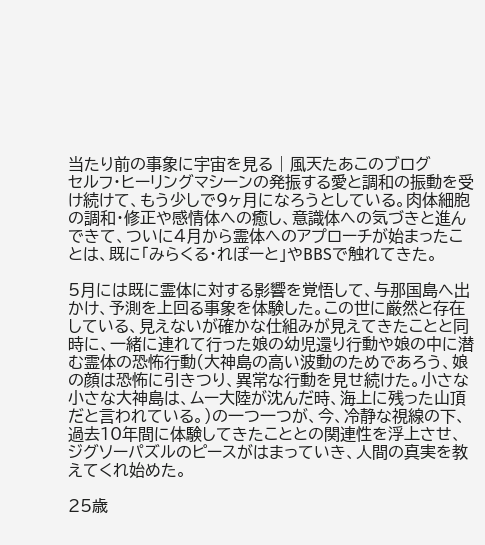当たり前の事象に宇宙を見る | 風天たあこのブログ
セルフ・ヒーリングマシーンの発振する愛と調和の振動を受け続けて、もう少しで9ヶ月になろうとしている。肉体細胞の調和・修正や感情体への癒し、意識体への気づきと進んできて、ついに4月から霊体へのアプローチが始まったことは、既に「みらくる・れぽーと」やBBSで触れてきた。

5月には既に霊体に対する影響を覚悟して、与那国島へ出かけ、予測を上回る事象を体験した。この世に厳然と存在している、見えないが確かな仕組みが見えてきたことと同時に、一緒に連れて行った娘の幼児還り行動や娘の中に潜む霊体の恐怖行動(大神島の高い波動のためであろう、娘の顔は恐怖に引きつり、異常な行動を見せ続けた。小さな小さな大神島は、ムー大陸が沈んだ時、海上に残った山頂だと言われている。)の一つ一つが、今、冷静な視線の下、過去10年間に体験してきたこととの関連性を浮上させ、ジグソーパズルのピースがはまっていき、人間の真実を教えてくれ始めた。

25歳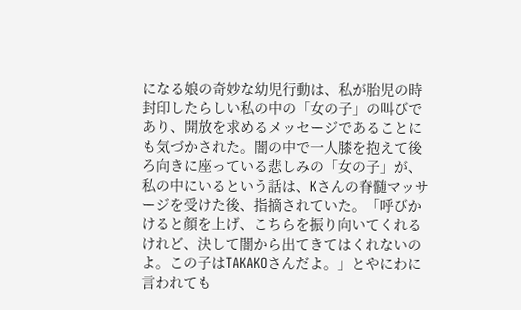になる娘の奇妙な幼児行動は、私が胎児の時封印したらしい私の中の「女の子」の叫びであり、開放を求めるメッセージであることにも気づかされた。闇の中で一人膝を抱えて後ろ向きに座っている悲しみの「女の子」が、私の中にいるという話は、Kさんの脊髄マッサージを受けた後、指摘されていた。「呼びかけると顔を上げ、こちらを振り向いてくれるけれど、決して闇から出てきてはくれないのよ。この子はTAKAKOさんだよ。」とやにわに言われても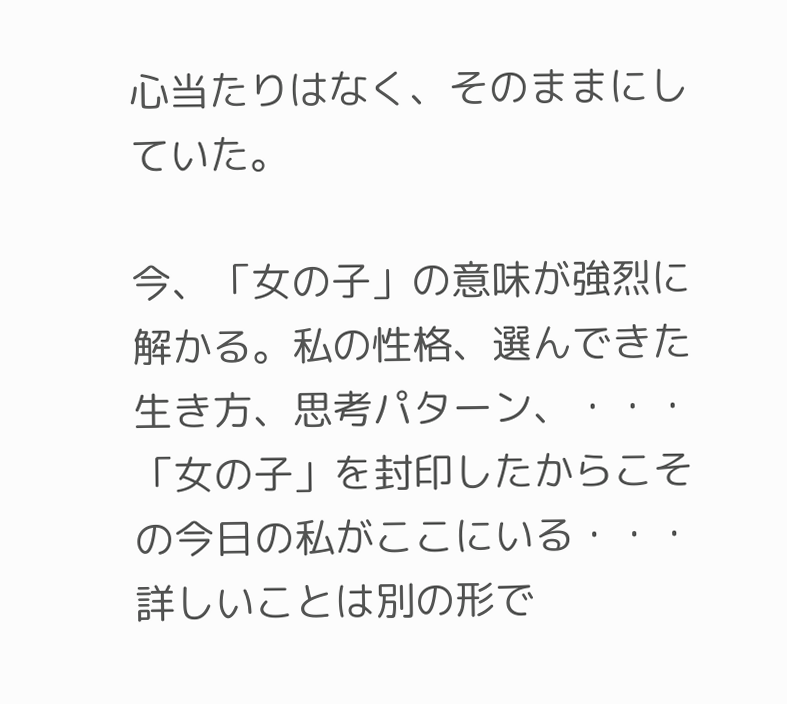心当たりはなく、そのままにしていた。

今、「女の子」の意味が強烈に解かる。私の性格、選んできた生き方、思考パターン、・・・「女の子」を封印したからこその今日の私がここにいる・・・詳しいことは別の形で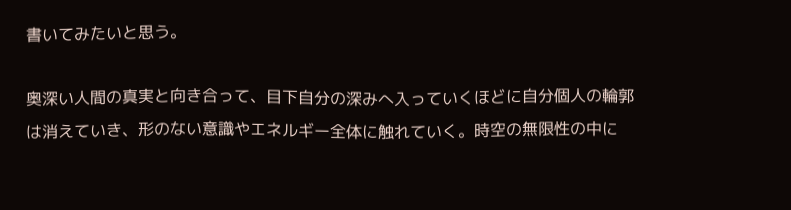書いてみたいと思う。

奥深い人間の真実と向き合って、目下自分の深みへ入っていくほどに自分個人の輪郭は消えていき、形のない意識やエネルギー全体に触れていく。時空の無限性の中に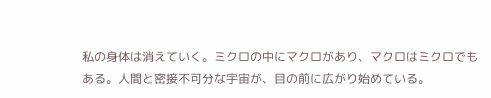私の身体は消えていく。ミクロの中にマクロがあり、マクロはミクロでもある。人間と密接不可分な宇宙が、目の前に広がり始めている。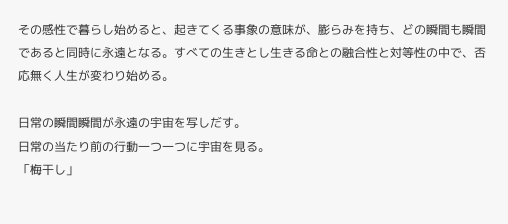その感性で暮らし始めると、起きてくる事象の意味が、膨らみを持ち、どの瞬間も瞬間であると同時に永遠となる。すべての生きとし生きる命との融合性と対等性の中で、否応無く人生が変わり始める。

日常の瞬間瞬間が永遠の宇宙を写しだす。
日常の当たり前の行動一つ一つに宇宙を見る。
「梅干し」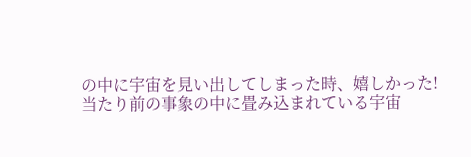の中に宇宙を見い出してしまった時、嬉しかった!
当たり前の事象の中に畳み込まれている宇宙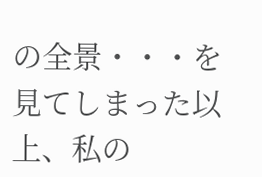の全景・・・を見てしまった以上、私の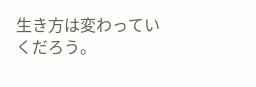生き方は変わっていくだろう。